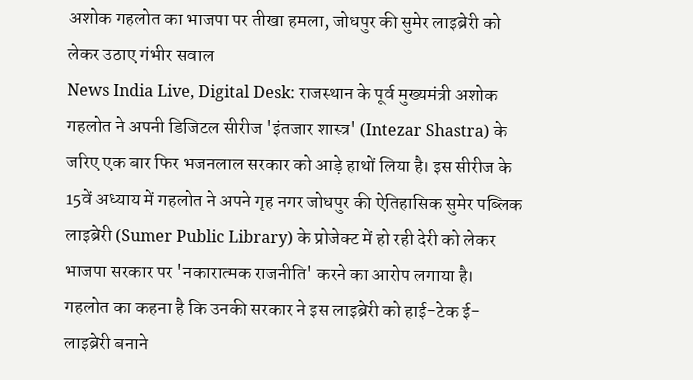अशोक गहलोत का भाजपा पर तीखा हमला, जोधपुर की सुमेर लाइब्रेरी को लेकर उठाए गंभीर सवाल
News India Live, Digital Desk: राजस्थान के पूर्व मुख्यमंत्री अशोक गहलोत ने अपनी डिजिटल सीरीज 'इंतजार शास्त्र' (Intezar Shastra) के जरिए एक बार फिर भजनलाल सरकार को आड़े हाथों लिया है। इस सीरीज के 15वें अध्याय में गहलोत ने अपने गृह नगर जोधपुर की ऐतिहासिक सुमेर पब्लिक लाइब्रेरी (Sumer Public Library) के प्रोजेक्ट में हो रही देरी को लेकर भाजपा सरकार पर 'नकारात्मक राजनीति' करने का आरोप लगाया है। गहलोत का कहना है कि उनकी सरकार ने इस लाइब्रेरी को हाई-टेक ई-लाइब्रेरी बनाने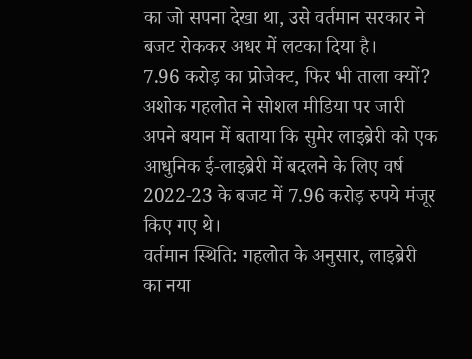का जो सपना देखा था, उसे वर्तमान सरकार ने बजट रोककर अधर में लटका दिया है।
7.96 करोड़ का प्रोजेक्ट, फिर भी ताला क्यों?
अशोक गहलोत ने सोशल मीडिया पर जारी अपने बयान में बताया कि सुमेर लाइब्रेरी को एक आधुनिक ई-लाइब्रेरी में बदलने के लिए वर्ष 2022-23 के बजट में 7.96 करोड़ रुपये मंजूर किए गए थे।
वर्तमान स्थिति: गहलोत के अनुसार, लाइब्रेरी का नया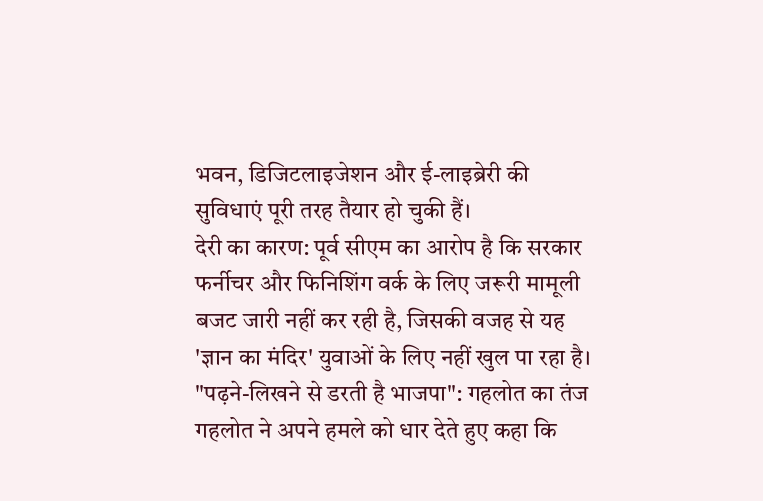भवन, डिजिटलाइजेशन और ई-लाइब्रेरी की सुविधाएं पूरी तरह तैयार हो चुकी हैं।
देरी का कारण: पूर्व सीएम का आरोप है कि सरकार फर्नीचर और फिनिशिंग वर्क के लिए जरूरी मामूली बजट जारी नहीं कर रही है, जिसकी वजह से यह 'ज्ञान का मंदिर' युवाओं के लिए नहीं खुल पा रहा है।
"पढ़ने-लिखने से डरती है भाजपा": गहलोत का तंज
गहलोत ने अपने हमले को धार देते हुए कहा कि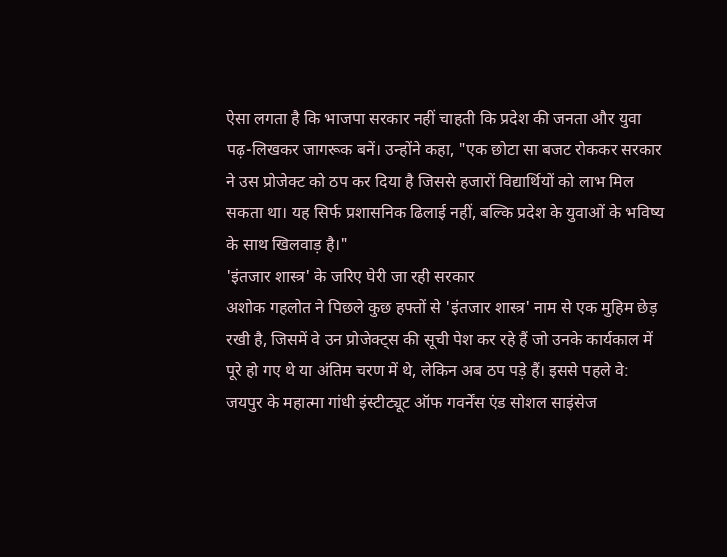ऐसा लगता है कि भाजपा सरकार नहीं चाहती कि प्रदेश की जनता और युवा पढ़-लिखकर जागरूक बनें। उन्होंने कहा, "एक छोटा सा बजट रोककर सरकार ने उस प्रोजेक्ट को ठप कर दिया है जिससे हजारों विद्यार्थियों को लाभ मिल सकता था। यह सिर्फ प्रशासनिक ढिलाई नहीं, बल्कि प्रदेश के युवाओं के भविष्य के साथ खिलवाड़ है।"
'इंतजार शास्त्र' के जरिए घेरी जा रही सरकार
अशोक गहलोत ने पिछले कुछ हफ्तों से 'इंतजार शास्त्र' नाम से एक मुहिम छेड़ रखी है, जिसमें वे उन प्रोजेक्ट्स की सूची पेश कर रहे हैं जो उनके कार्यकाल में पूरे हो गए थे या अंतिम चरण में थे, लेकिन अब ठप पड़े हैं। इससे पहले वे:
जयपुर के महात्मा गांधी इंस्टीट्यूट ऑफ गवर्नेंस एंड सोशल साइंसेज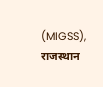(MIGSS),
राजस्थान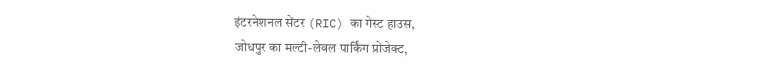इंटरनेशनल सेंटर (RIC) का गेस्ट हाउस,
जोधपुर का मल्टी-लेवल पार्किंग प्रोजेक्ट,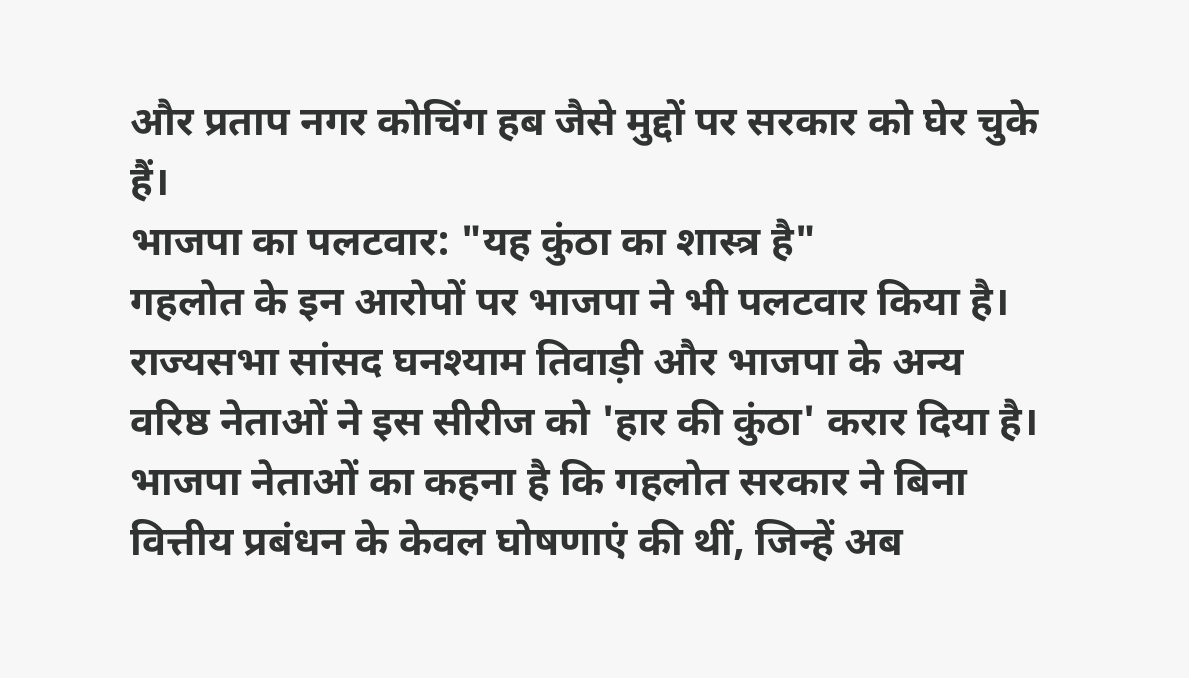और प्रताप नगर कोचिंग हब जैसे मुद्दों पर सरकार को घेर चुके हैं।
भाजपा का पलटवार: "यह कुंठा का शास्त्र है"
गहलोत के इन आरोपों पर भाजपा ने भी पलटवार किया है। राज्यसभा सांसद घनश्याम तिवाड़ी और भाजपा के अन्य वरिष्ठ नेताओं ने इस सीरीज को 'हार की कुंठा' करार दिया है। भाजपा नेताओं का कहना है कि गहलोत सरकार ने बिना वित्तीय प्रबंधन के केवल घोषणाएं की थीं, जिन्हें अब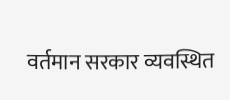वर्तमान सरकार व्यवस्थित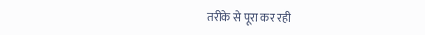तरीके से पूरा कर रही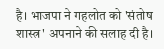है। भाजपा ने गहलोत को 'संतोष शास्त्र' अपनाने की सलाह दी है।